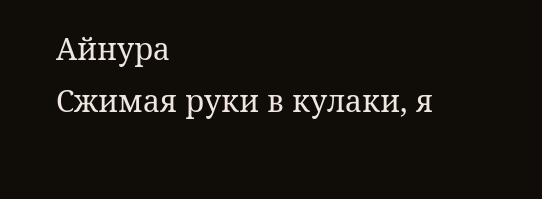Айнура
Сжимая руки в кулаки, я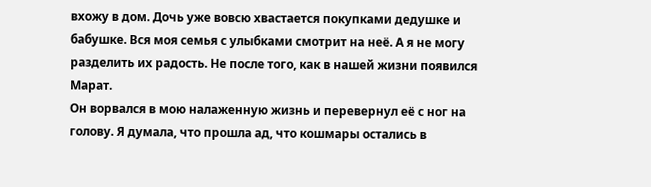вхожу в дом. Дочь уже вовсю хвастается покупками дедушке и бабушке. Вся моя семья с улыбками смотрит на неё. А я не могу разделить их радость. Не после того, как в нашей жизни появился Марат.
Он ворвался в мою налаженную жизнь и перевернул её с ног на голову. Я думала, что прошла ад, что кошмары остались в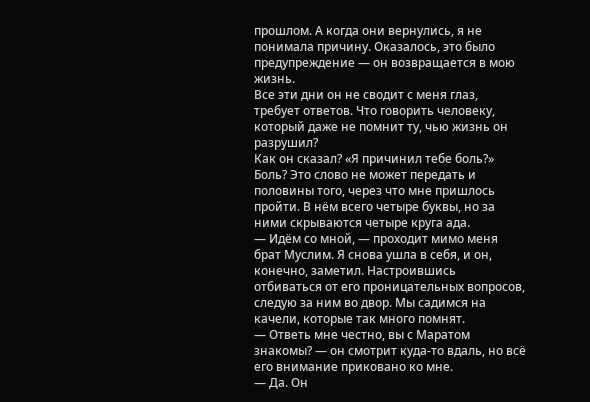прошлом. А когда они вернулись, я не понимала причину. Оказалось, это было предупреждение — он возвращается в мою жизнь.
Все эти дни он не сводит с меня глаз, требует ответов. Что говорить человеку, который даже не помнит ту, чью жизнь он разрушил?
Как он сказал? «Я причинил тебе боль?» Боль? Это слово не может передать и половины того, через что мне пришлось пройти. В нём всего четыре буквы, но за ними скрываются четыре круга ада.
— Идём со мной, — проходит мимо меня брат Муслим. Я снова ушла в себя, и он, конечно, заметил. Настроившись отбиваться от его проницательных вопросов, следую за ним во двор. Мы садимся на качели, которые так много помнят.
— Ответь мне честно, вы с Маратом знакомы? — он смотрит куда-то вдаль, но всё его внимание приковано ко мне.
— Да. Он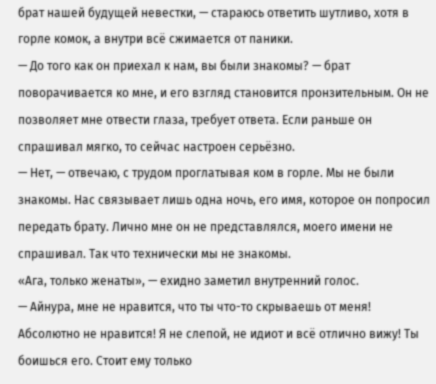брат нашей будущей невестки, — стараюсь ответить шутливо, хотя в горле комок, а внутри всё сжимается от паники.
— До того как он приехал к нам, вы были знакомы? — брат поворачивается ко мне, и его взгляд становится пронзительным. Он не позволяет мне отвести глаза, требует ответа. Если раньше он спрашивал мягко, то сейчас настроен серьёзно.
— Нет, — отвечаю, с трудом проглатывая ком в горле. Мы не были знакомы. Нас связывает лишь одна ночь, его имя, которое он попросил передать брату. Лично мне он не представлялся, моего имени не спрашивал. Так что технически мы не знакомы.
«Ага, только женаты», — ехидно заметил внутренний голос.
— Айнура, мне не нравится, что ты что-то скрываешь от меня! Абсолютно не нравится! Я не слепой, не идиот и всё отлично вижу! Ты боишься его. Стоит ему только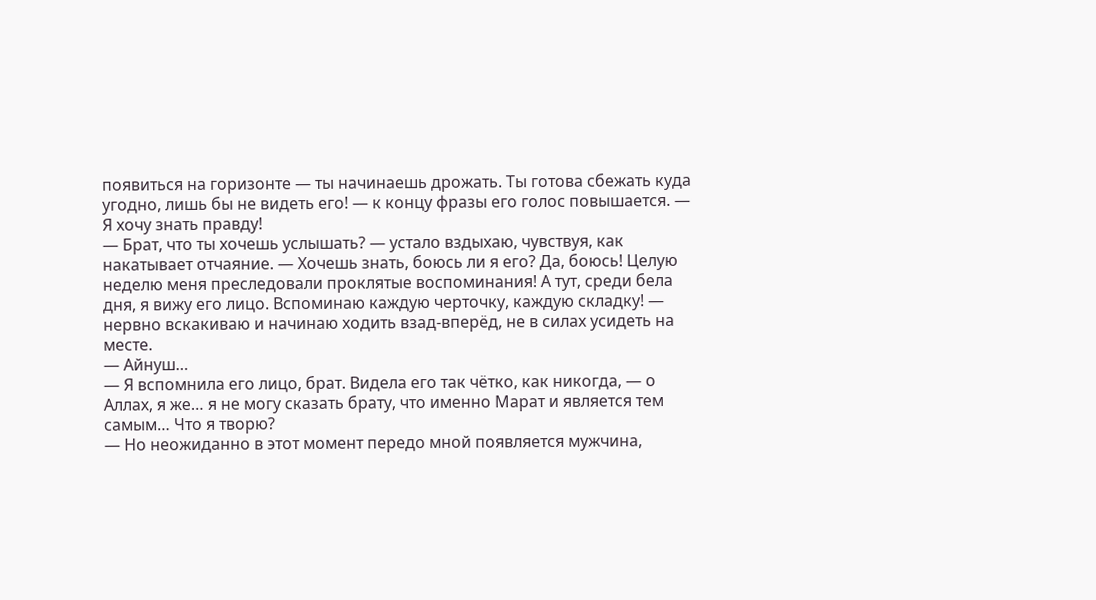появиться на горизонте — ты начинаешь дрожать. Ты готова сбежать куда угодно, лишь бы не видеть его! — к концу фразы его голос повышается. — Я хочу знать правду!
— Брат, что ты хочешь услышать? — устало вздыхаю, чувствуя, как накатывает отчаяние. — Хочешь знать, боюсь ли я его? Да, боюсь! Целую неделю меня преследовали проклятые воспоминания! А тут, среди бела дня, я вижу его лицо. Вспоминаю каждую черточку, каждую складку! — нервно вскакиваю и начинаю ходить взад-вперёд, не в силах усидеть на месте.
— Айнуш…
— Я вспомнила его лицо, брат. Видела его так чётко, как никогда, — о Аллах, я же… я не могу сказать брату, что именно Марат и является тем самым… Что я творю?
— Но неожиданно в этот момент передо мной появляется мужчина,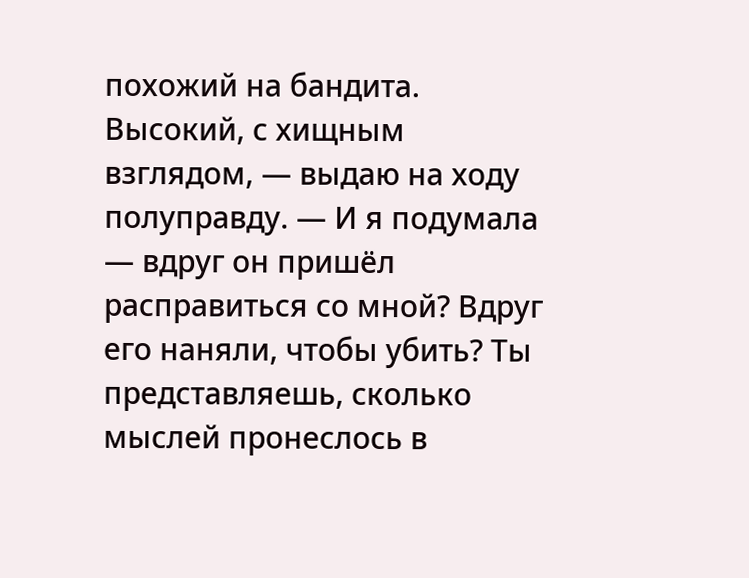похожий на бандита. Высокий, с хищным взглядом, — выдаю на ходу полуправду. — И я подумала — вдруг он пришёл расправиться со мной? Вдруг его наняли, чтобы убить? Ты представляешь, сколько мыслей пронеслось в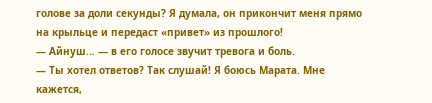голове за доли секунды? Я думала, он прикончит меня прямо на крыльце и передаст «привет» из прошлого!
— Айнуш… — в его голосе звучит тревога и боль.
— Ты хотел ответов? Так слушай! Я боюсь Марата. Мне кажется,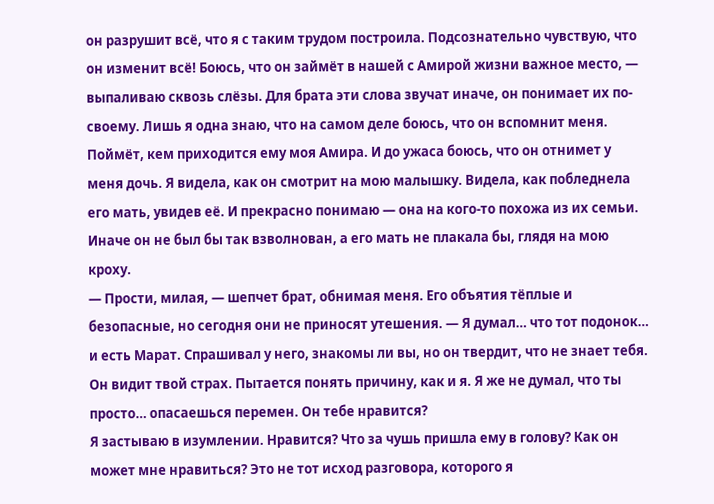он разрушит всё, что я с таким трудом построила. Подсознательно чувствую, что он изменит всё! Боюсь, что он займёт в нашей с Амирой жизни важное место, — выпаливаю сквозь слёзы. Для брата эти слова звучат иначе, он понимает их по-своему. Лишь я одна знаю, что на самом деле боюсь, что он вспомнит меня. Поймёт, кем приходится ему моя Амира. И до ужаса боюсь, что он отнимет у меня дочь. Я видела, как он смотрит на мою малышку. Видела, как побледнела его мать, увидев её. И прекрасно понимаю — она на кого-то похожа из их семьи. Иначе он не был бы так взволнован, а его мать не плакала бы, глядя на мою кроху.
— Прости, милая, — шепчет брат, обнимая меня. Его объятия тёплые и безопасные, но сегодня они не приносят утешения. — Я думал… что тот подонок… и есть Марат. Спрашивал у него, знакомы ли вы, но он твердит, что не знает тебя. Он видит твой страх. Пытается понять причину, как и я. Я же не думал, что ты просто… опасаешься перемен. Он тебе нравится?
Я застываю в изумлении. Нравится? Что за чушь пришла ему в голову? Как он может мне нравиться? Это не тот исход разговора, которого я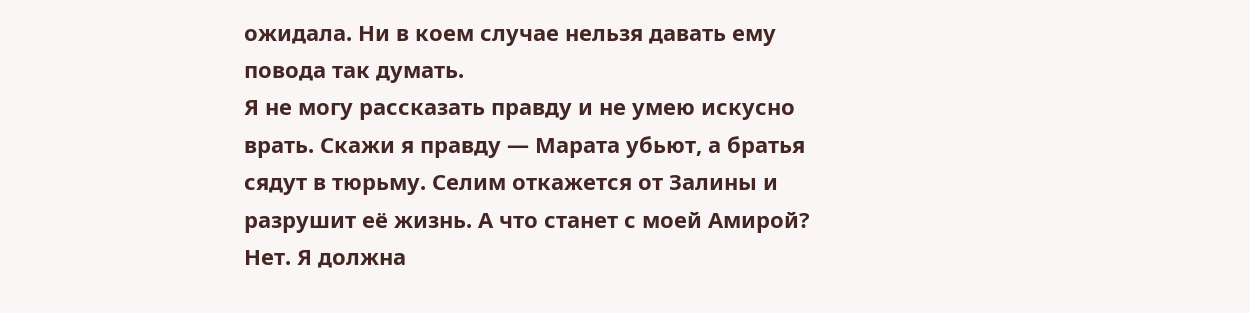ожидала. Ни в коем случае нельзя давать ему повода так думать.
Я не могу рассказать правду и не умею искусно врать. Скажи я правду — Марата убьют, а братья сядут в тюрьму. Селим откажется от Залины и разрушит её жизнь. А что станет с моей Амирой? Нет. Я должна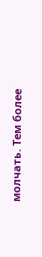молчать. Тем более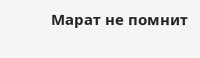Марат не помнит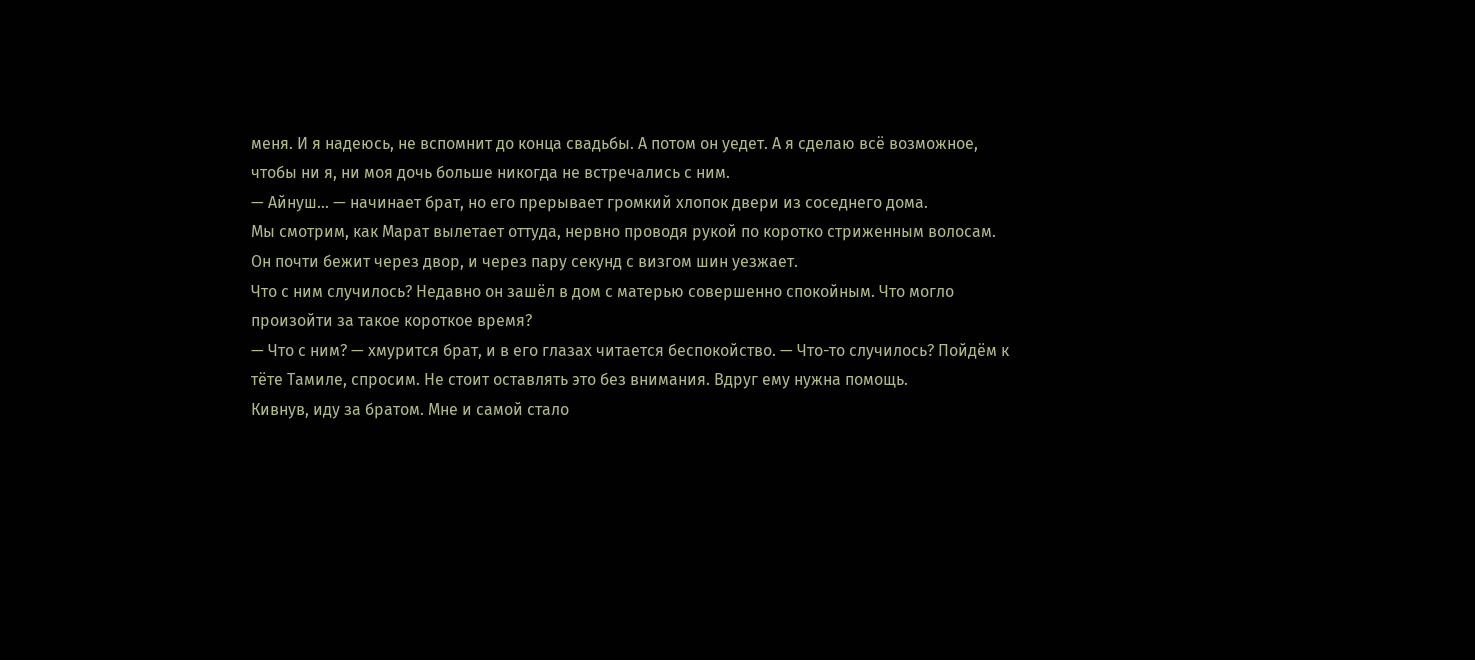меня. И я надеюсь, не вспомнит до конца свадьбы. А потом он уедет. А я сделаю всё возможное, чтобы ни я, ни моя дочь больше никогда не встречались с ним.
— Айнуш… — начинает брат, но его прерывает громкий хлопок двери из соседнего дома.
Мы смотрим, как Марат вылетает оттуда, нервно проводя рукой по коротко стриженным волосам. Он почти бежит через двор, и через пару секунд с визгом шин уезжает.
Что с ним случилось? Недавно он зашёл в дом с матерью совершенно спокойным. Что могло произойти за такое короткое время?
— Что с ним? — хмурится брат, и в его глазах читается беспокойство. — Что-то случилось? Пойдём к тёте Тамиле, спросим. Не стоит оставлять это без внимания. Вдруг ему нужна помощь.
Кивнув, иду за братом. Мне и самой стало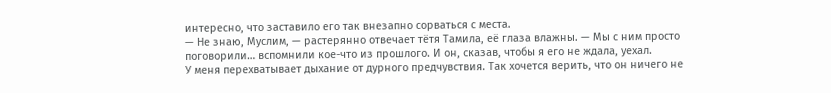интересно, что заставило его так внезапно сорваться с места.
— Не знаю, Муслим, — растерянно отвечает тётя Тамила, её глаза влажны. — Мы с ним просто поговорили… вспомнили кое-что из прошлого. И он, сказав, чтобы я его не ждала, уехал.
У меня перехватывает дыхание от дурного предчувствия. Так хочется верить, что он ничего не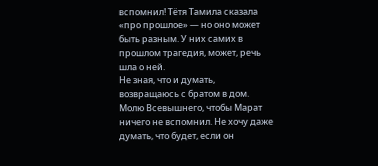вспомнил! Тётя Тамила сказала «про прошлое» — но оно может быть разным. У них самих в прошлом трагедия, может, речь шла о ней.
Не зная, что и думать, возвращаюсь с братом в дом. Молю Всевышнего, чтобы Марат ничего не вспомнил. Не хочу даже думать, что будет, если он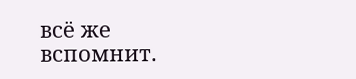всё же вспомнит.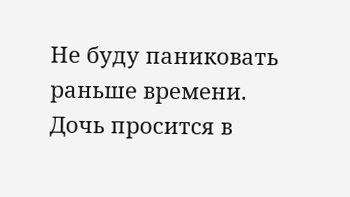Не буду паниковать раньше времени.
Дочь просится в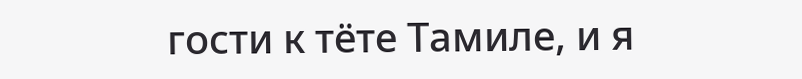гости к тёте Тамиле, и я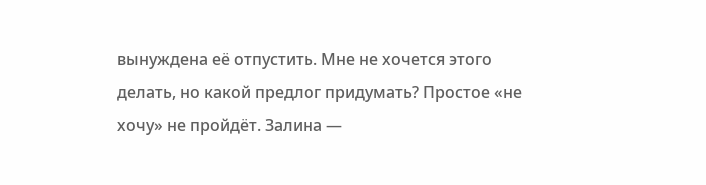вынуждена её отпустить. Мне не хочется этого делать, но какой предлог придумать? Простое «не хочу» не пройдёт. Залина —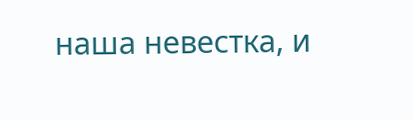наша невестка, и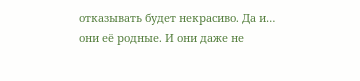отказывать будет некрасиво. Да и… они её родные. И они даже не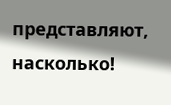представляют, насколько!